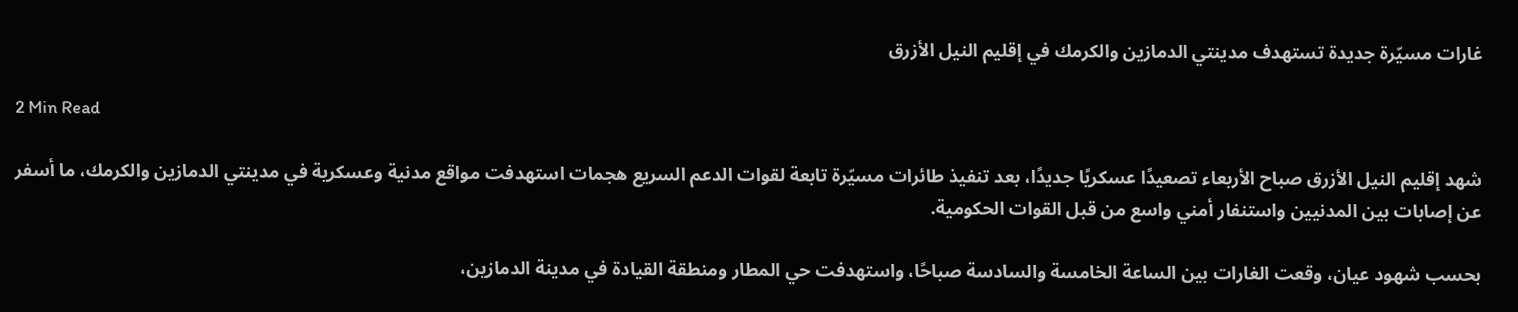غارات مسيّرة جديدة تستهدف مدينتي الدمازين والكرمك في إقليم النيل الأزرق

2 Min Read

شهد إقليم النيل الأزرق صباح الأربعاء تصعيدًا عسكريًا جديدًا، بعد تنفيذ طائرات مسيّرة تابعة لقوات الدعم السريع هجمات استهدفت مواقع مدنية وعسكرية في مدينتي الدمازين والكرمك، ما أسفر عن إصابات بين المدنيين واستنفار أمني واسع من قبل القوات الحكومية.

بحسب شهود عيان، وقعت الغارات بين الساعة الخامسة والسادسة صباحًا، واستهدفت حي المطار ومنطقة القيادة في مدينة الدمازين،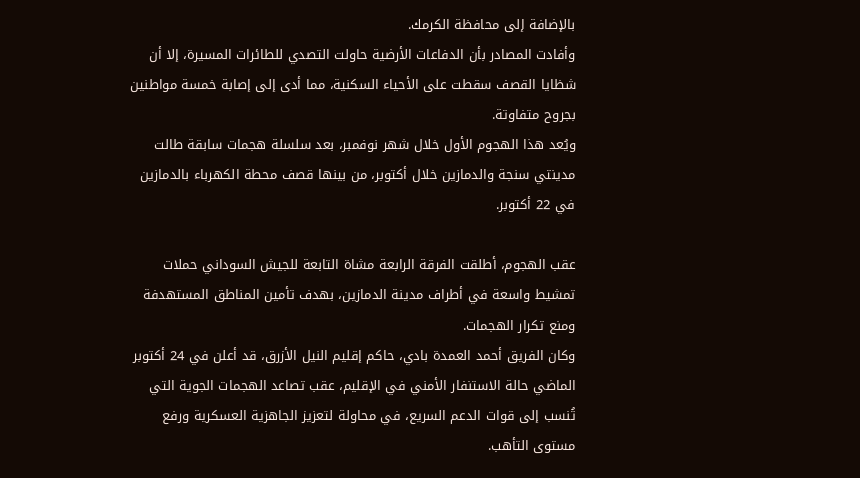بالإضافة إلى محافظة الكرمك.
وأفادت المصادر بأن الدفاعات الأرضية حاولت التصدي للطائرات المسيرة، إلا أن شظايا القصف سقطت على الأحياء السكنية، مما أدى إلى إصابة خمسة مواطنين بجروح متفاوتة.
ويُعد هذا الهجوم الأول خلال شهر نوفمبر، بعد سلسلة هجمات سابقة طالت مدينتي سنجة والدمازين خلال أكتوبر، من بينها قصف محطة الكهرباء بالدمازين في 22 أكتوبر.

عقب الهجوم، أطلقت الفرقة الرابعة مشاة التابعة للجيش السوداني حملات تمشيط واسعة في أطراف مدينة الدمازين، بهدف تأمين المناطق المستهدفة ومنع تكرار الهجمات.
وكان الفريق أحمد العمدة بادي، حاكم إقليم النيل الأزرق، قد أعلن في 24 أكتوبر الماضي حالة الاستنفار الأمني في الإقليم، عقب تصاعد الهجمات الجوية التي تُنسب إلى قوات الدعم السريع، في محاولة لتعزيز الجاهزية العسكرية ورفع مستوى التأهب.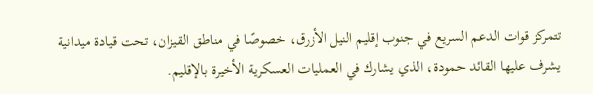تتمركز قوات الدعم السريع في جنوب إقليم النيل الأزرق، خصوصًا في مناطق القيزان، تحت قيادة ميدانية يشرف عليها القائد حمودة، الذي يشارك في العمليات العسكرية الأخيرة بالإقليم.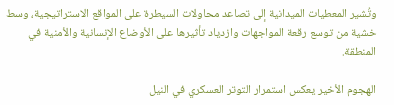وتُشير المعطيات الميدانية إلى تصاعد محاولات السيطرة على المواقع الاستراتيجية، وسط خشية من توسع رقعة المواجهات وازدياد تأثيرها على الأوضاع الإنسانية والأمنية في المنطقة.

الهجوم الأخير يعكس استمرار التوتر العسكري في النيل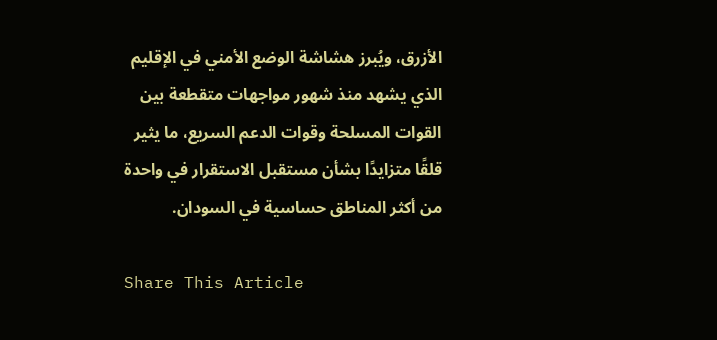الأزرق، ويُبرز هشاشة الوضع الأمني في الإقليم الذي يشهد منذ شهور مواجهات متقطعة بين القوات المسلحة وقوات الدعم السريع، ما يثير قلقًا متزايدًا بشأن مستقبل الاستقرار في واحدة من أكثر المناطق حساسية في السودان.

Share This Article